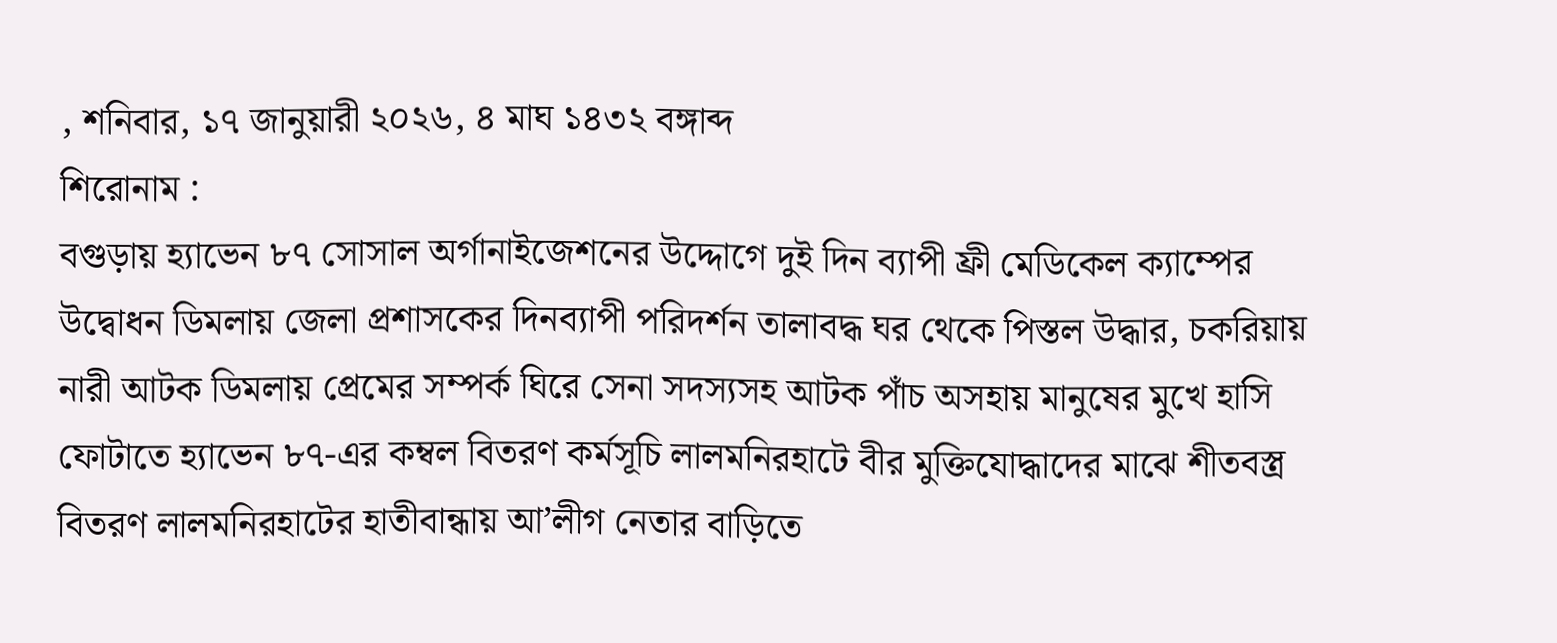, শনিবার, ১৭ জানুয়ারী ২০২৬, ৪ মাঘ ১৪৩২ বঙ্গাব্দ
শিরোনাম :
বগুড়ায় হ্যাভেন ৮৭ সোসাল অর্গানাইজেশনের উদ্দোগে দুই দিন ব্যাপী ফ্রী মেডিকেল ক্যাম্পের উদ্বোধন ডিমলায় জেলা প্রশাসকের দিনব্যাপী পরিদর্শন তালাবদ্ধ ঘর থেকে পিস্তল উদ্ধার, চকরিয়ায় নারী আটক ডিমলায় প্রেমের সম্পর্ক ঘিরে সেনা সদস্যসহ আটক পাঁচ অসহায় মানুষের মুখে হাসি ফোটাতে হ্যাভেন ৮৭-এর কম্বল বিতরণ কর্মসূচি লালমনিরহাটে বীর মুক্তিযোদ্ধাদের মাঝে শীতবস্ত্র বিতরণ লালমনিরহাটের হাতীবান্ধায় আ’লীগ নেতার বাড়িতে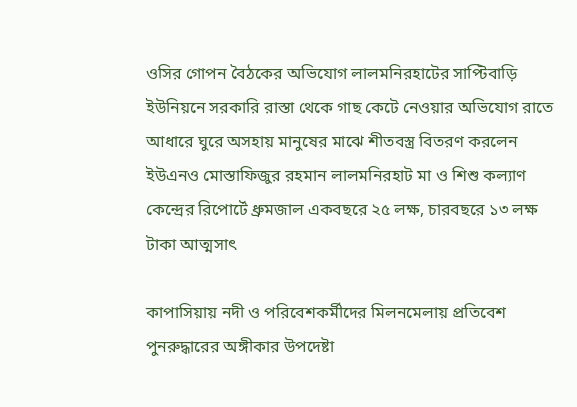ওসির গোপন বৈঠকের অভিযোগ লালমনিরহাটের সাপ্টিবাড়ি ইউনিয়নে সরকারি রাস্তা থেকে গাছ কেটে নেওয়ার অভিযোগ রাতে আধারে ঘুরে অসহায় মানুষের মাঝে শীতবস্ত্র বিতরণ করলেন ইউএনও মোস্তাফিজুর রহমান লালমনিরহাট মা ও শিশু কল্যাণ কেন্দ্রের রিপোর্টে ধ্রুমজাল একবছরে ২৫ লক্ষ, চারবছরে ১৩ লক্ষ টাকা আত্মসাৎ

কাপাসিয়ায় নদী ও পরিবেশকর্মীদের মিলনমেলায় প্রতিবেশ পুনরুদ্ধারের অঙ্গীকার উপদেষ্টা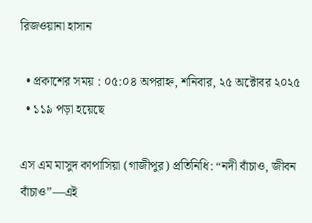রিজওয়ানা হাসান

  • প্রকাশের সময় : ০৫:০৪ অপরাহ্ন, শনিবার, ২৫ অক্টোবর ২০২৫
  • ১১৯ পড়া হয়েছে

এস এম মাসুদ কাপাসিয়া (গাজীপুর) প্রতিনিধি: “নদী বাঁচাও, জীবন বাঁচাও”—এই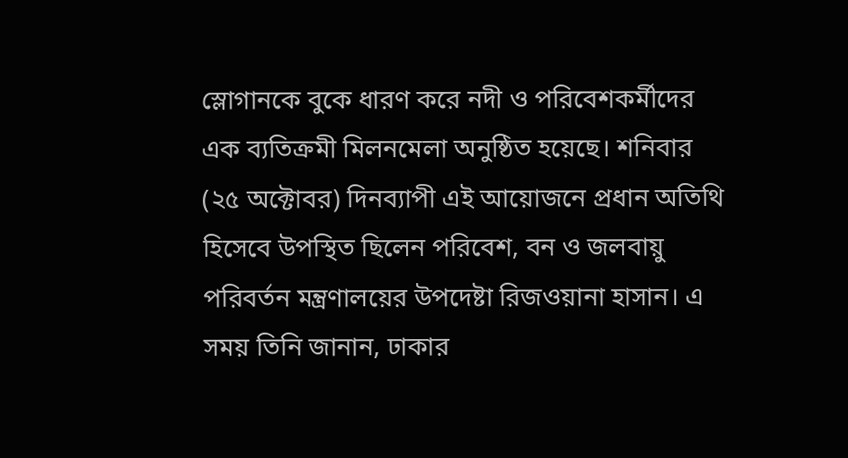স্লোগানকে বুকে ধারণ করে নদী ও পরিবেশকর্মীদের এক ব্যতিক্রমী মিলনমেলা অনুষ্ঠিত হয়েছে। শনিবার (২৫ অক্টোবর) দিনব্যাপী এই আয়োজনে প্রধান অতিথি হিসেবে উপস্থিত ছিলেন পরিবেশ, বন ও জলবায়ু পরিবর্তন মন্ত্রণালয়ের উপদেষ্টা রিজওয়ানা হাসান। এ সময় তিনি জানান, ঢাকার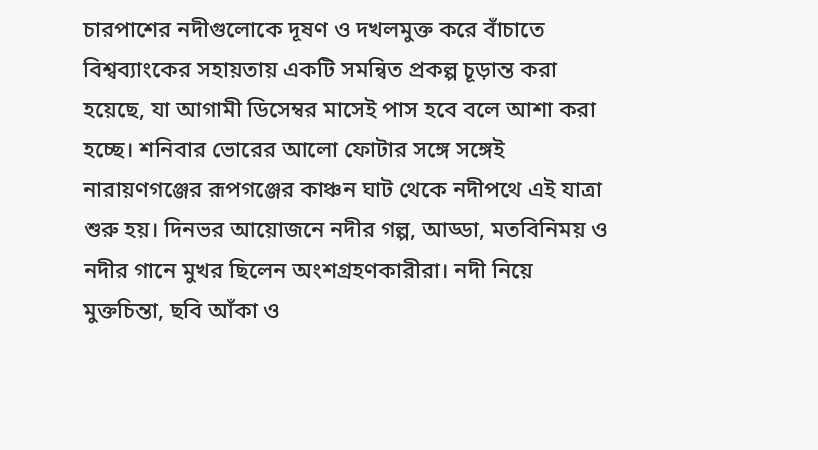চারপাশের নদীগুলোকে দূষণ ও দখলমুক্ত করে বাঁচাতে বিশ্বব্যাংকের সহায়তায় একটি সমন্বিত প্রকল্প চূড়ান্ত করা হয়েছে, যা আগামী ডিসেম্বর মাসেই পাস হবে বলে আশা করা হচ্ছে। শনিবার ভোরের আলো ফোটার সঙ্গে সঙ্গেই নারায়ণগঞ্জের রূপগঞ্জের কাঞ্চন ঘাট থেকে নদীপথে এই যাত্রা শুরু হয়। দিনভর আয়োজনে নদীর গল্প, আড্ডা, মতবিনিময় ও নদীর গানে মুখর ছিলেন অংশগ্রহণকারীরা। নদী নিয়ে মুক্তচিন্তা, ছবি আঁকা ও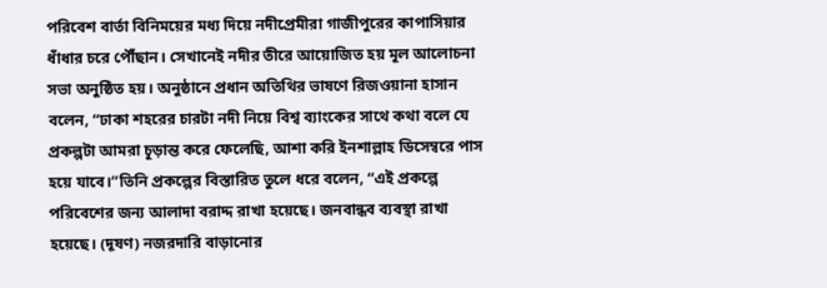পরিবেশ বার্তা বিনিময়ের মধ্য দিয়ে নদীপ্রেমীরা গাজীপুরের কাপাসিয়ার ধাঁধার চরে পৌঁছান। সেখানেই নদীর তীরে আয়োজিত হয় মূল আলোচনা সভা অনুষ্ঠিত হয়। অনুষ্ঠানে প্রধান অতিথির ভাষণে রিজওয়ানা হাসান বলেন, “ঢাকা শহরের চারটা নদী নিয়ে বিশ্ব ব্যাংকের সাথে কথা বলে যে প্রকল্পটা আমরা চূড়ান্ত করে ফেলেছি, আশা করি ইনশাল্লাহ ডিসেম্বরে পাস হয়ে যাবে।”তিনি প্রকল্পের বিস্তারিত তুলে ধরে বলেন, “এই প্রকল্পে পরিবেশের জন্য আলাদা বরাদ্দ রাখা হয়েছে। জনবান্ধব ব্যবস্থা রাখা হয়েছে। (দূষণ) নজরদারি বাড়ানোর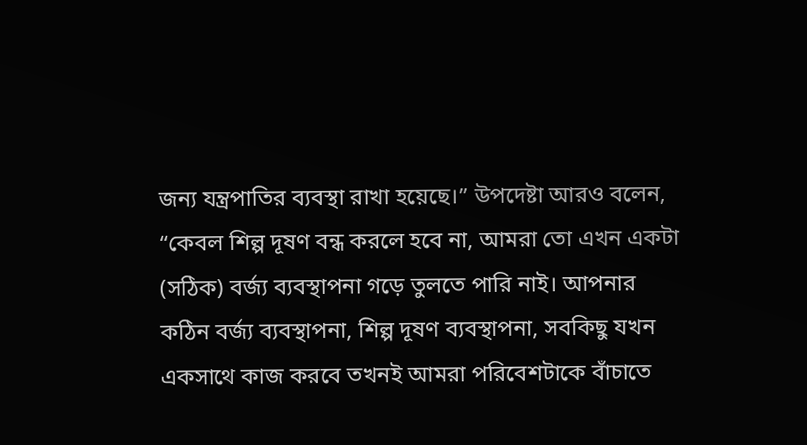জন্য যন্ত্রপাতির ব্যবস্থা রাখা হয়েছে।” উপদেষ্টা আরও বলেন, “কেবল শিল্প দূষণ বন্ধ করলে হবে না, আমরা তো এখন একটা (সঠিক) বর্জ্য ব্যবস্থাপনা গড়ে তুলতে পারি নাই। আপনার কঠিন বর্জ্য ব্যবস্থাপনা, শিল্প দূষণ ব্যবস্থাপনা, সবকিছু যখন একসাথে কাজ করবে তখনই আমরা পরিবেশটাকে বাঁচাতে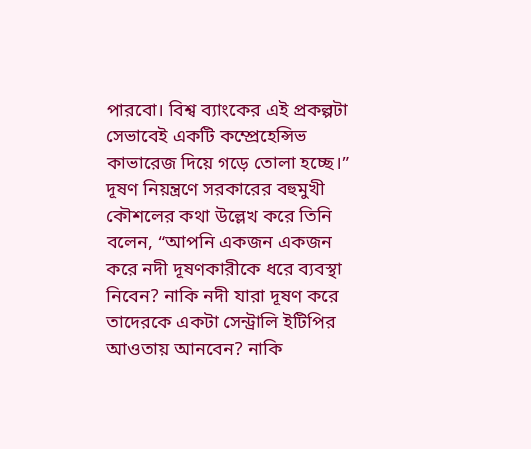পারবো। বিশ্ব ব্যাংকের এই প্রকল্পটা সেভাবেই একটি কম্প্রেহেন্সিভ কাভারেজ দিয়ে গড়ে তোলা হচ্ছে।” দূষণ নিয়ন্ত্রণে সরকারের বহুমুখী কৌশলের কথা উল্লেখ করে তিনি বলেন, “আপনি একজন একজন করে নদী দূষণকারীকে ধরে ব্যবস্থা নিবেন? নাকি নদী যারা দূষণ করে তাদেরকে একটা সেন্ট্রালি ইটিপির আওতায় আনবেন? নাকি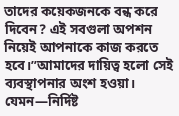তাদের কয়েকজনকে বন্ধ করে দিবেন? এই সবগুলা অপশন নিয়েই আপনাকে কাজ করতে হবে।”আমাদের দায়িত্ব হলো সেই ব্যবস্থাপনার অংশ হওয়া। যেমন—নির্দিষ্ট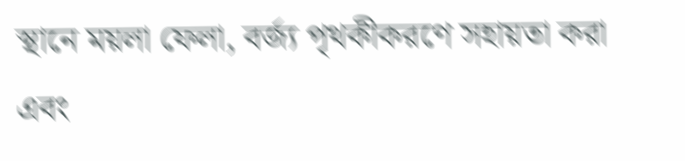স্থানে ময়লা ফেলা, বর্জ্য পৃথকীকরণে সহায়তা করা এবং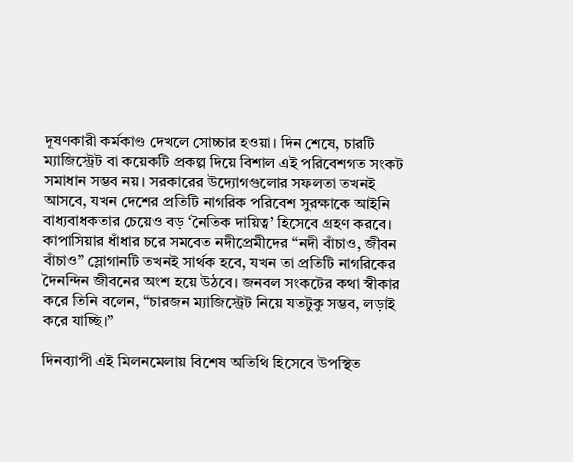দূষণকারী কর্মকাণ্ড দেখলে সোচ্চার হওয়া। দিন শেষে, চারটি ম্যাজিস্ট্রেট বা কয়েকটি প্রকল্প দিয়ে বিশাল এই পরিবেশগত সংকট সমাধান সম্ভব নয়। সরকারের উদ্যোগগুলোর সফলতা তখনই আসবে, যখন দেশের প্রতিটি নাগরিক পরিবেশ সুরক্ষাকে আইনি বাধ্যবাধকতার চেয়েও বড় ‘নৈতিক দায়িত্ব’ হিসেবে গ্রহণ করবে। কাপাসিয়ার ধাঁধার চরে সমবেত নদীপ্রেমীদের “নদী বাঁচাও, জীবন বাঁচাও” স্লোগানটি তখনই সার্থক হবে, যখন তা প্রতিটি নাগরিকের দৈনন্দিন জীবনের অংশ হয়ে উঠবে। জনবল সংকটের কথা স্বীকার করে তিনি বলেন, “চারজন ম্যাজিস্ট্রেট নিয়ে যতটুকু সম্ভব, লড়াই করে যাচ্ছি।”

দিনব্যাপী এই মিলনমেলায় বিশেষ অতিথি হিসেবে উপস্থিত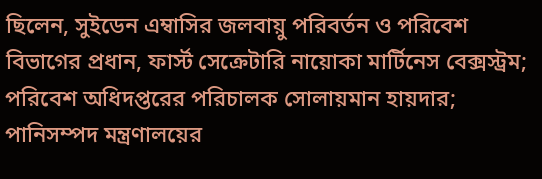ছিলেন, সুইডেন এম্বাসির জলবায়ু পরিবর্তন ও পরিবেশ বিভাগের প্রধান, ফার্স্ট সেক্রেটারি নায়োকা মার্টিনেস বেক্সস্ট্রম; পরিবেশ অধিদপ্তরের পরিচালক সোলায়মান হায়দার; পানিসম্পদ মন্ত্রণালয়ের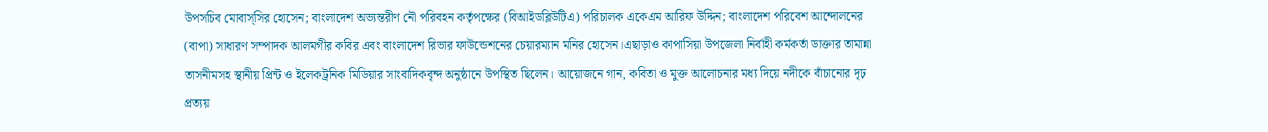উপসচিব মোবাস্সির হোসেন; বাংলাদেশ অভ্যন্তরীণ নৌ পরিবহন কর্তৃপক্ষের (বিআইডব্লিউটিএ) পরিচালক একেএম আরিফ উদ্দিন; বাংলাদেশ পরিবেশ আন্দোলনের (বাপা) সাধারণ সম্পাদক আলমগীর কবির এবং বাংলাদেশ রিভার ফাউন্ডেশনের চেয়ারম্যান মনির হোসেন।এছাড়াও কাপাসিয়া উপজেলা নির্বাহী কর্মকর্তা ডাক্তার তামান্না তাসনীমসহ স্থানীয় প্রিন্ট ও ইলেকট্রনিক মিডিয়ার সাংবাদিকবৃন্দ অনুষ্ঠানে উপস্থিত ছিলেন। আয়োজনে গান, কবিতা ও মুক্ত আলোচনার মধ্য দিয়ে নদীকে বাঁচানোর দৃঢ় প্রত্যয়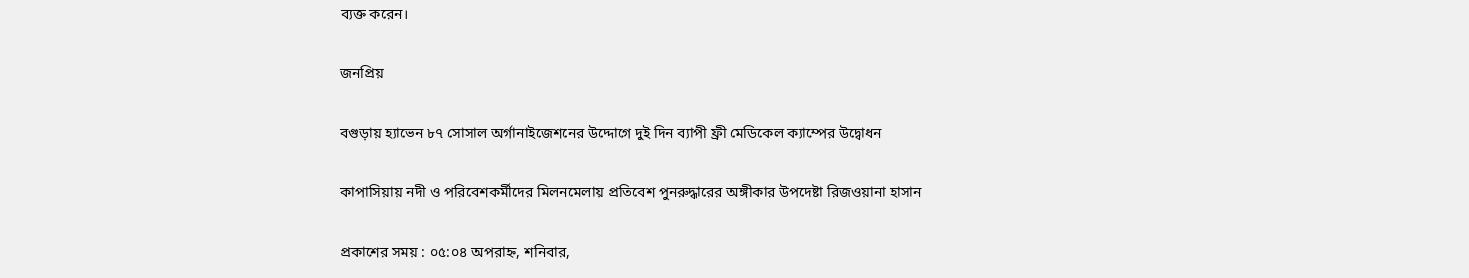ব্যক্ত করেন।

জনপ্রিয়

বগুড়ায় হ্যাভেন ৮৭ সোসাল অর্গানাইজেশনের উদ্দোগে দুই দিন ব্যাপী ফ্রী মেডিকেল ক্যাম্পের উদ্বোধন

কাপাসিয়ায় নদী ও পরিবেশকর্মীদের মিলনমেলায় প্রতিবেশ পুনরুদ্ধারের অঙ্গীকার উপদেষ্টা রিজওয়ানা হাসান

প্রকাশের সময় : ০৫:০৪ অপরাহ্ন, শনিবার,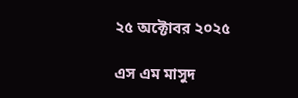২৫ অক্টোবর ২০২৫

এস এম মাসুদ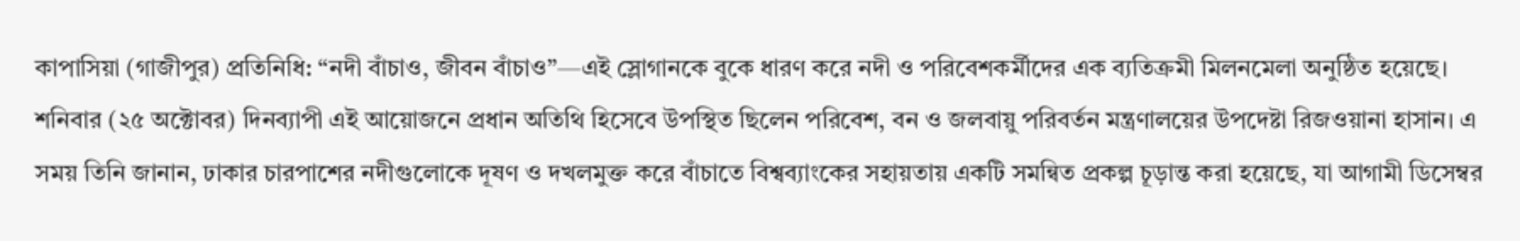কাপাসিয়া (গাজীপুর) প্রতিনিধি: “নদী বাঁচাও, জীবন বাঁচাও”—এই স্লোগানকে বুকে ধারণ করে নদী ও পরিবেশকর্মীদের এক ব্যতিক্রমী মিলনমেলা অনুষ্ঠিত হয়েছে। শনিবার (২৫ অক্টোবর) দিনব্যাপী এই আয়োজনে প্রধান অতিথি হিসেবে উপস্থিত ছিলেন পরিবেশ, বন ও জলবায়ু পরিবর্তন মন্ত্রণালয়ের উপদেষ্টা রিজওয়ানা হাসান। এ সময় তিনি জানান, ঢাকার চারপাশের নদীগুলোকে দূষণ ও দখলমুক্ত করে বাঁচাতে বিশ্বব্যাংকের সহায়তায় একটি সমন্বিত প্রকল্প চূড়ান্ত করা হয়েছে, যা আগামী ডিসেম্বর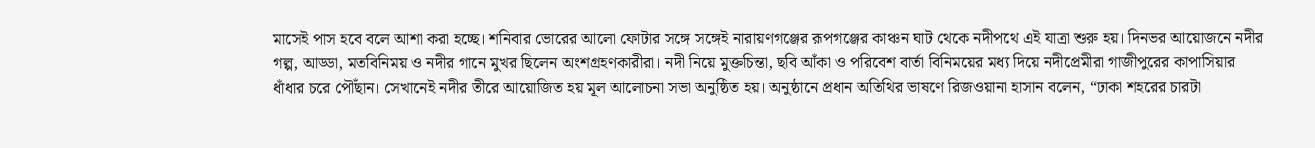মাসেই পাস হবে বলে আশা করা হচ্ছে। শনিবার ভোরের আলো ফোটার সঙ্গে সঙ্গেই নারায়ণগঞ্জের রূপগঞ্জের কাঞ্চন ঘাট থেকে নদীপথে এই যাত্রা শুরু হয়। দিনভর আয়োজনে নদীর গল্প, আড্ডা, মতবিনিময় ও নদীর গানে মুখর ছিলেন অংশগ্রহণকারীরা। নদী নিয়ে মুক্তচিন্তা, ছবি আঁকা ও পরিবেশ বার্তা বিনিময়ের মধ্য দিয়ে নদীপ্রেমীরা গাজীপুরের কাপাসিয়ার ধাঁধার চরে পৌঁছান। সেখানেই নদীর তীরে আয়োজিত হয় মূল আলোচনা সভা অনুষ্ঠিত হয়। অনুষ্ঠানে প্রধান অতিথির ভাষণে রিজওয়ানা হাসান বলেন, “ঢাকা শহরের চারটা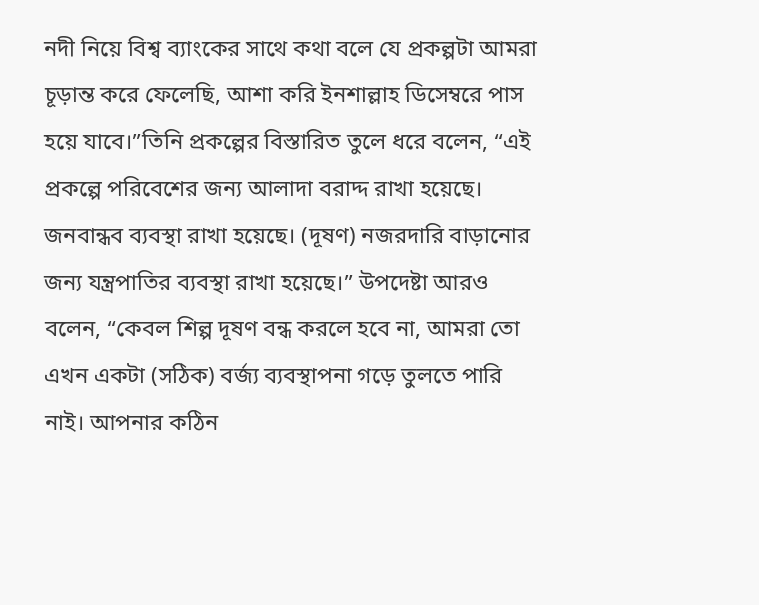নদী নিয়ে বিশ্ব ব্যাংকের সাথে কথা বলে যে প্রকল্পটা আমরা চূড়ান্ত করে ফেলেছি, আশা করি ইনশাল্লাহ ডিসেম্বরে পাস হয়ে যাবে।”তিনি প্রকল্পের বিস্তারিত তুলে ধরে বলেন, “এই প্রকল্পে পরিবেশের জন্য আলাদা বরাদ্দ রাখা হয়েছে। জনবান্ধব ব্যবস্থা রাখা হয়েছে। (দূষণ) নজরদারি বাড়ানোর জন্য যন্ত্রপাতির ব্যবস্থা রাখা হয়েছে।” উপদেষ্টা আরও বলেন, “কেবল শিল্প দূষণ বন্ধ করলে হবে না, আমরা তো এখন একটা (সঠিক) বর্জ্য ব্যবস্থাপনা গড়ে তুলতে পারি নাই। আপনার কঠিন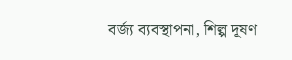বর্জ্য ব্যবস্থাপনা, শিল্প দূষণ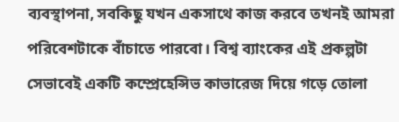ব্যবস্থাপনা, সবকিছু যখন একসাথে কাজ করবে তখনই আমরা পরিবেশটাকে বাঁচাতে পারবো। বিশ্ব ব্যাংকের এই প্রকল্পটা সেভাবেই একটি কম্প্রেহেন্সিভ কাভারেজ দিয়ে গড়ে তোলা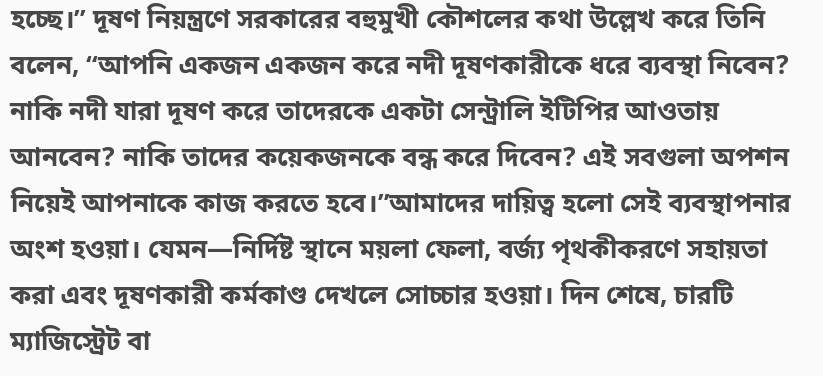হচ্ছে।” দূষণ নিয়ন্ত্রণে সরকারের বহুমুখী কৌশলের কথা উল্লেখ করে তিনি বলেন, “আপনি একজন একজন করে নদী দূষণকারীকে ধরে ব্যবস্থা নিবেন? নাকি নদী যারা দূষণ করে তাদেরকে একটা সেন্ট্রালি ইটিপির আওতায় আনবেন? নাকি তাদের কয়েকজনকে বন্ধ করে দিবেন? এই সবগুলা অপশন নিয়েই আপনাকে কাজ করতে হবে।”আমাদের দায়িত্ব হলো সেই ব্যবস্থাপনার অংশ হওয়া। যেমন—নির্দিষ্ট স্থানে ময়লা ফেলা, বর্জ্য পৃথকীকরণে সহায়তা করা এবং দূষণকারী কর্মকাণ্ড দেখলে সোচ্চার হওয়া। দিন শেষে, চারটি ম্যাজিস্ট্রেট বা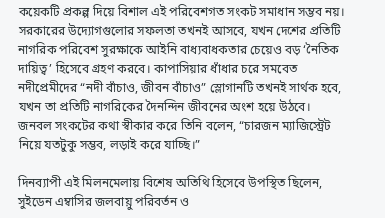কয়েকটি প্রকল্প দিয়ে বিশাল এই পরিবেশগত সংকট সমাধান সম্ভব নয়। সরকারের উদ্যোগগুলোর সফলতা তখনই আসবে, যখন দেশের প্রতিটি নাগরিক পরিবেশ সুরক্ষাকে আইনি বাধ্যবাধকতার চেয়েও বড় ‘নৈতিক দায়িত্ব’ হিসেবে গ্রহণ করবে। কাপাসিয়ার ধাঁধার চরে সমবেত নদীপ্রেমীদের “নদী বাঁচাও, জীবন বাঁচাও” স্লোগানটি তখনই সার্থক হবে, যখন তা প্রতিটি নাগরিকের দৈনন্দিন জীবনের অংশ হয়ে উঠবে। জনবল সংকটের কথা স্বীকার করে তিনি বলেন, “চারজন ম্যাজিস্ট্রেট নিয়ে যতটুকু সম্ভব, লড়াই করে যাচ্ছি।”

দিনব্যাপী এই মিলনমেলায় বিশেষ অতিথি হিসেবে উপস্থিত ছিলেন, সুইডেন এম্বাসির জলবায়ু পরিবর্তন ও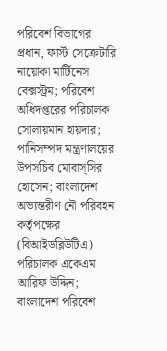পরিবেশ বিভাগের প্রধান, ফার্স্ট সেক্রেটারি নায়োকা মার্টিনেস বেক্সস্ট্রম; পরিবেশ অধিদপ্তরের পরিচালক সোলায়মান হায়দার; পানিসম্পদ মন্ত্রণালয়ের উপসচিব মোবাস্সির হোসেন; বাংলাদেশ অভ্যন্তরীণ নৌ পরিবহন কর্তৃপক্ষের (বিআইডব্লিউটিএ) পরিচালক একেএম আরিফ উদ্দিন; বাংলাদেশ পরিবেশ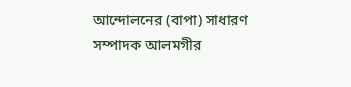আন্দোলনের (বাপা) সাধারণ সম্পাদক আলমগীর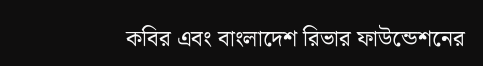কবির এবং বাংলাদেশ রিভার ফাউন্ডেশনের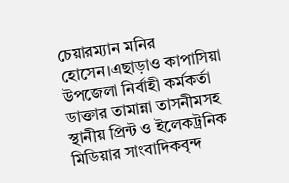চেয়ারম্যান মনির হোসেন।এছাড়াও কাপাসিয়া উপজেলা নির্বাহী কর্মকর্তা ডাক্তার তামান্না তাসনীমসহ স্থানীয় প্রিন্ট ও ইলেকট্রনিক মিডিয়ার সাংবাদিকবৃন্দ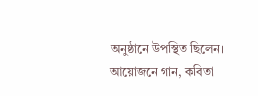অনুষ্ঠানে উপস্থিত ছিলেন। আয়োজনে গান, কবিতা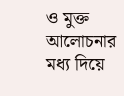ও মুক্ত আলোচনার মধ্য দিয়ে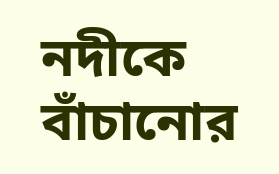নদীকে বাঁচানোর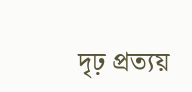দৃঢ় প্রত্যয়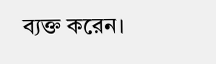ব্যক্ত করেন।